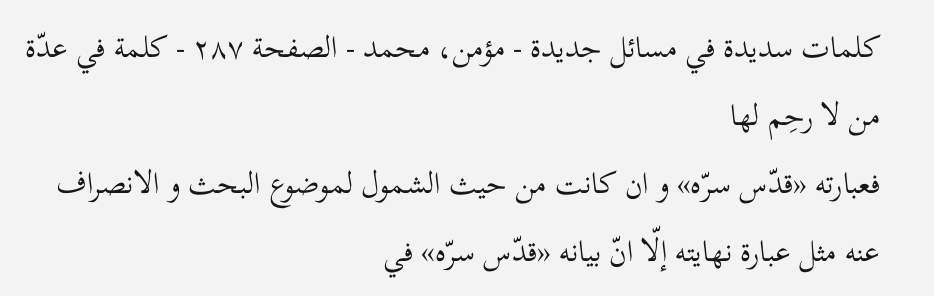کلمات سدیدة في مسائل جدیدة - مؤمن، محمد - الصفحة ٢٨٧ - كلمة في عدّة من لا رحِم لها
فعبارته «قدّس سرّه» و ان كانت من حيث الشمول لموضوع البحث و الانصراف عنه مثل عبارة نهايته إلّا انّ بيانه «قدّس سرّه» في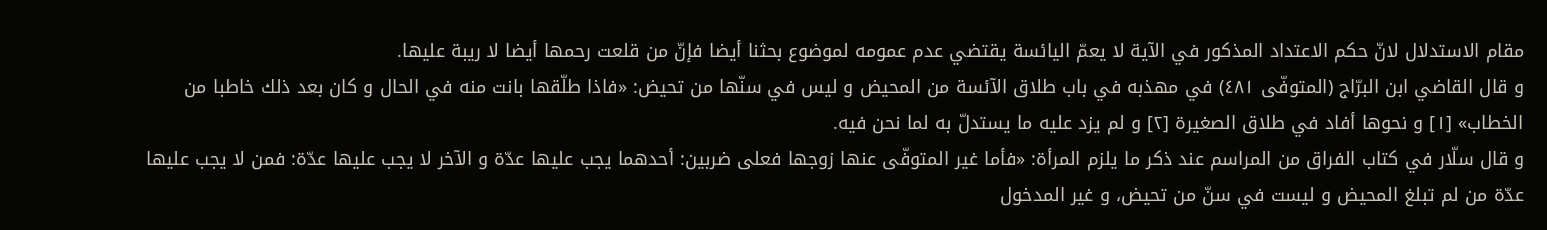مقام الاستدلال لانّ حكم الاعتداد المذكور في الآية لا يعمّ اليائسة يقتضي عدم عمومه لموضوع بحثنا أيضا فإنّ من قلعت رحمها أيضا لا ريبة عليها.
و قال القاضي ابن البرّاج (المتوفّى ٤٨١) في مهذبه في باب طلاق الآئسة من المحيض و ليس في سنّها من تحيض: «فاذا طلّقها بانت منه في الحال و كان بعد ذلك خاطبا من الخطاب» [١] و نحوها أفاد في طلاق الصغيرة [٢] و لم يزد عليه ما يستدلّ به لما نحن فيه.
و قال سلّار في كتاب الفراق من المراسم عند ذكر ما يلزم المرأة: «فأما غير المتوفّى عنها زوجها فعلى ضربين: أحدهما يجب عليها عدّة و الآخر لا يجب عليها عدّة: فمن لا يجب عليها عدّة من لم تبلغ المحيض و ليست في سنّ من تحيض، و غير المدخول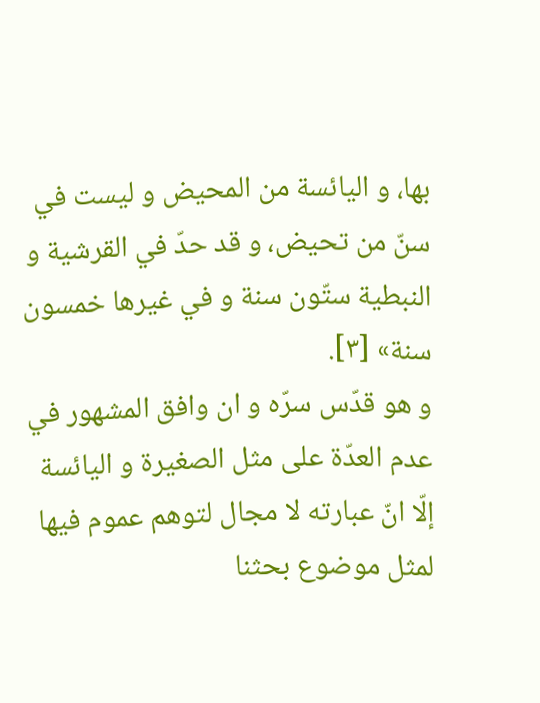بها، و اليائسة من المحيض و ليست في سنّ من تحيض، و قد حدّ في القرشية و النبطية ستّون سنة و في غيرها خمسون سنة» [٣].
و هو قدّس سرّه و ان وافق المشهور في عدم العدّة على مثل الصغيرة و اليائسة إلّا انّ عبارته لا مجال لتوهم عموم فيها لمثل موضوع بحثنا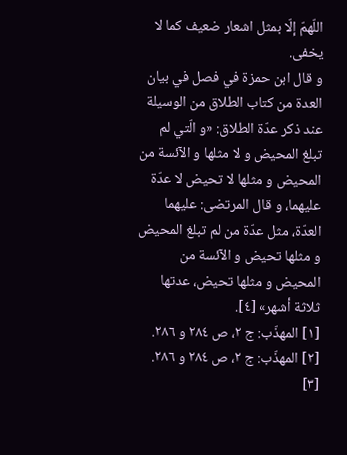اللّهمّ إلّا بمثل اشعار ضعيف كما لا يخفى.
و قال ابن حمزة في فصل في بيان العدة من كتاب الطلاق من الوسيلة عند ذكر عدّة الطلاق: «و الّتي لم تبلغ المحيض و لا مثلها و الآئسة من المحيض و مثلها لا تحيض لا عدّة عليهما، و قال المرتضى: عليهما العدّة، مثل عدّة من لم تبلغ المحيض و مثلها تحيض و الآئسة من المحيض و مثلها تحيض، عدتها ثلاثة أشهر» [٤].
[١] المهذّب: ج ٢، ص ٢٨٤ و ٢٨٦.
[٢] المهذّب: ج ٢، ص ٢٨٤ و ٢٨٦.
[٣]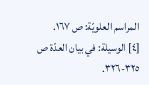المراسم العلويّة: ص ١٦٧.
[٤] الوسيلة: في بيان العدّة ص ٣٢٥-٣٢٦.